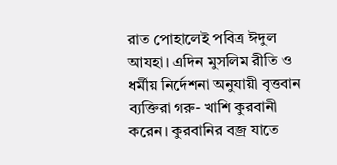রাত পোহালেই পবিত্র ঈদুল আযহা। এদিন মুসলিম রীতি ও ধর্মীয় নির্দেশনা অনুযায়ী বৃত্তবান ব্যক্তিরা গরু- খাশি কুরবানী করেন। কুরবানির বজ্র যাতে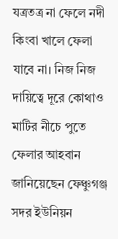যত্রতত্র না ফেলে নদী কিংবা খালে ফেলা যাবে না। নিজ নিজ দায়িত্বে দূরে কোথাও মাটির নীচে পুতে ফেলার আহবান জানিয়েছেন ফেঞ্চুগঞ্জ সদর ইউনিয়ন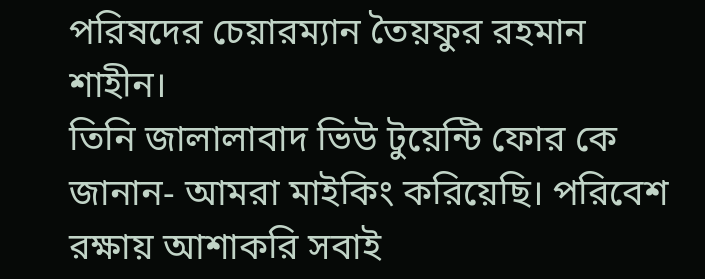পরিষদের চেয়ারম্যান তৈয়ফুর রহমান শাহীন।
তিনি জালালাবাদ ভিউ টুয়েন্টি ফোর কে জানান- আমরা মাইকিং করিয়েছি। পরিবেশ রক্ষায় আশাকরি সবাই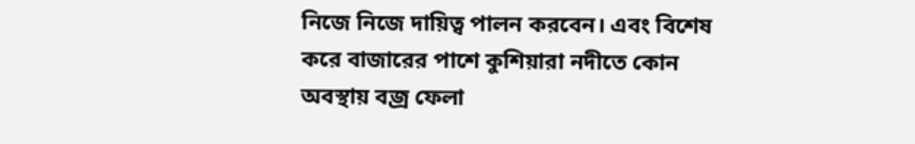নিজে নিজে দায়িত্ব পালন করবেন। এবং বিশেষ করে বাজারের পাশে কুশিয়ারা নদীতে কোন অবস্থায় বজ্র ফেলা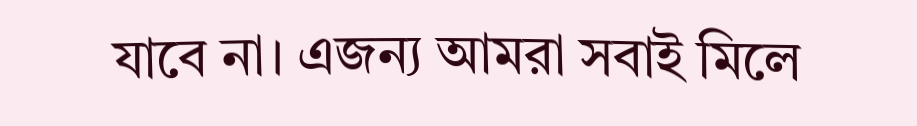যাবে না। এজন্য আমরা সবাই মিলে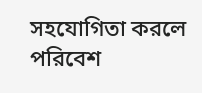সহযোগিতা করলে পরিবেশ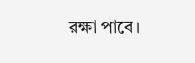রক্ষা পাবে।